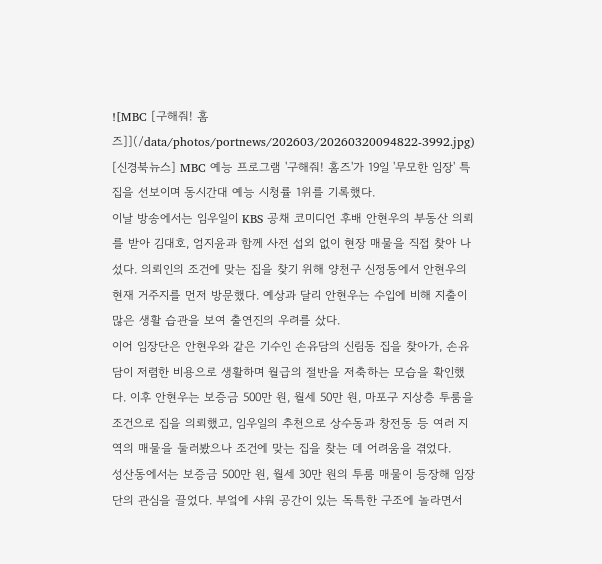![MBC [구해줘! 홈즈]](/data/photos/portnews/202603/20260320094822-3992.jpg)
[신경북뉴스] MBC 예능 프로그램 '구해줘! 홈즈'가 19일 '무모한 임장' 특집을 선보이며 동시간대 예능 시청률 1위를 기록했다.
이날 방송에서는 임우일이 KBS 공채 코미디언 후배 안현우의 부동산 의뢰를 받아 김대호, 엄지윤과 함께 사전 섭외 없이 현장 매물을 직접 찾아 나섰다. 의뢰인의 조건에 맞는 집을 찾기 위해 양천구 신정동에서 안현우의 현재 거주지를 먼저 방문했다. 예상과 달리 안현우는 수입에 비해 지출이 많은 생활 습관을 보여 출연진의 우려를 샀다.
이어 임장단은 안현우와 같은 기수인 손유담의 신림동 집을 찾아가, 손유담이 저렴한 비용으로 생활하며 월급의 절반을 저축하는 모습을 확인했다. 이후 안현우는 보증금 500만 원, 월세 50만 원, 마포구 지상층 투룸을 조건으로 집을 의뢰했고, 임우일의 추천으로 상수동과 창전동 등 여러 지역의 매물을 둘러봤으나 조건에 맞는 집을 찾는 데 어려움을 겪었다.
성산동에서는 보증금 500만 원, 월세 30만 원의 투룸 매물이 등장해 임장단의 관심을 끌었다. 부엌에 샤워 공간이 있는 독특한 구조에 놀라면서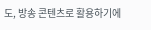도, 방송 콘텐츠로 활용하기에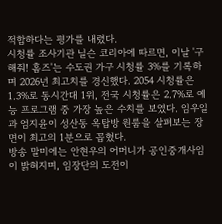적합하다는 평가를 내렸다.
시청률 조사기관 닐슨 코리아에 따르면, 이날 '구해줘! 홈즈'는 수도권 가구 시청률 3%를 기록하며 2026년 최고치를 경신했다. 2054 시청률은 1.3%로 동시간대 1위, 전국 시청률은 2.7%로 예능 프로그램 중 가장 높은 수치를 보였다. 임우일과 엄지윤이 성산동 옥탑방 원룸을 살펴보는 장면이 최고의 1분으로 꼽혔다.
방송 말미에는 안현우의 어머니가 공인중개사임이 밝혀지며, 임장단의 도전이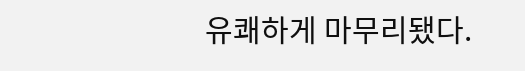유쾌하게 마무리됐다.